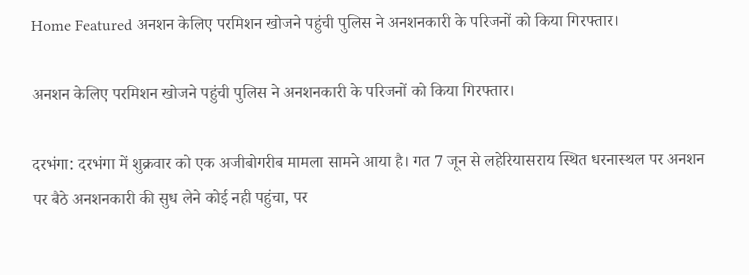Home Featured अनशन केलिए परमिशन खोजने पहुंची पुलिस ने अनशनकारी के परिजनों को किया गिरफ्तार।

अनशन केलिए परमिशन खोजने पहुंची पुलिस ने अनशनकारी के परिजनों को किया गिरफ्तार।

दरभंगा: दरभंगा में शुक्रवार को एक अजीबोगरीब मामला सामने आया है। गत 7 जून से लहेरियासराय स्थित धरनास्थल पर अनशन पर बैठे अनशनकारी की सुध लेने कोई नही पहुंचा, पर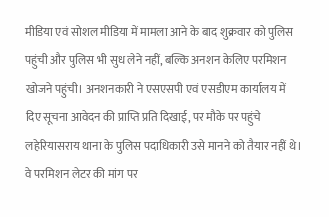मीडिया एवं सोशल मीडिया में मामला आने के बाद शुक्रवार को पुलिस पहुंची और पुलिस भी सुध लेने नहीं, बल्कि अनशन केलिए परमिशन खोजने पहुंची। अनशनकारी ने एसएसपी एवं एसडीएम कार्यालय में दिए सूचना आवेदन की प्राप्ति प्रति दिखाई, पर मौके पर पहुंचे लहेरियासराय थाना के पुलिस पदाधिकारी उसे मानने को तैयार नहीं थे। वे परमिशन लेटर की मांग पर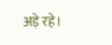अड़े रहे।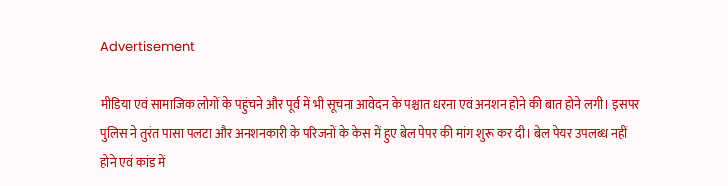Advertisement

मीडिया एवं सामाजिक लोगों के पहुंचने और पूर्व में भी सूचना आवेदन के पश्चात धरना एवं अनशन होने की बात होने लगी। इसपर पुलिस ने तुरंत पासा पलटा और अनशनकारी के परिजनों के केस में हुए बेल पेपर की मांग शुरू कर दी। बेल पेयर उपलब्ध नहीं होने एवं कांड में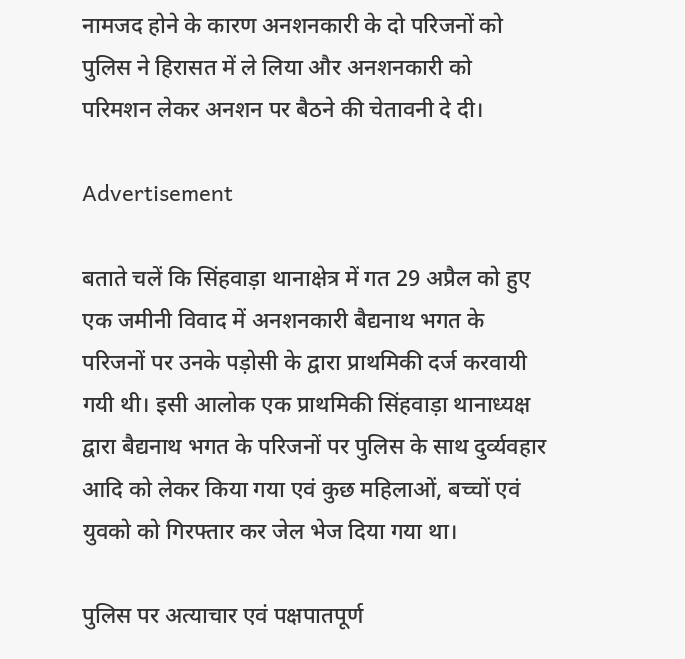नामजद होने के कारण अनशनकारी के दो परिजनों को पुलिस ने हिरासत में ले लिया और अनशनकारी को परिमशन लेकर अनशन पर बैठने की चेतावनी दे दी।

Advertisement

बताते चलें कि सिंहवाड़ा थानाक्षेत्र में गत 29 अप्रैल को हुए एक जमीनी विवाद में अनशनकारी बैद्यनाथ भगत के परिजनों पर उनके पड़ोसी के द्वारा प्राथमिकी दर्ज करवायी गयी थी। इसी आलोक एक प्राथमिकी सिंहवाड़ा थानाध्यक्ष द्वारा बैद्यनाथ भगत के परिजनों पर पुलिस के साथ दुर्व्यवहार आदि को लेकर किया गया एवं कुछ महिलाओं, बच्चों एवं युवको को गिरफ्तार कर जेल भेज दिया गया था।

पुलिस पर अत्याचार एवं पक्षपातपूर्ण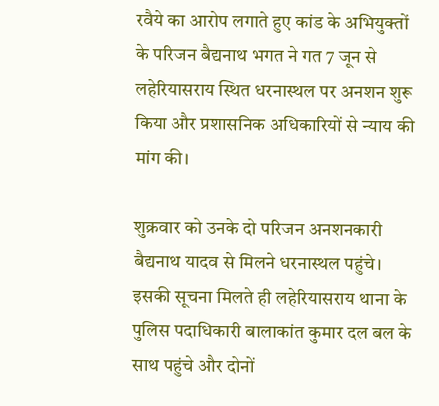रवैये का आरोप लगाते हुए कांड के अभियुक्तों के परिजन बैद्यनाथ भगत ने गत 7 जून से लहेरियासराय स्थित धरनास्थल पर अनशन शुरू किया और प्रशासनिक अधिकारियों से न्याय की मांग की।

शुक्रवार को उनके दो परिजन अनशनकारी बैद्यनाथ यादव से मिलने धरनास्थल पहुंचे। इसकी सूचना मिलते ही लहेरियासराय थाना के पुलिस पदाधिकारी बालाकांत कुमार दल बल के साथ पहुंचे और दोनों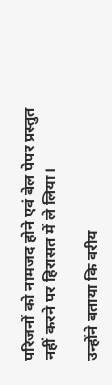परिजनों को नामजद होने एवं बेल पेपर प्रस्तुत नहीं करने पर हिरासत में ले लिया।

उन्होंने बताया कि वरीय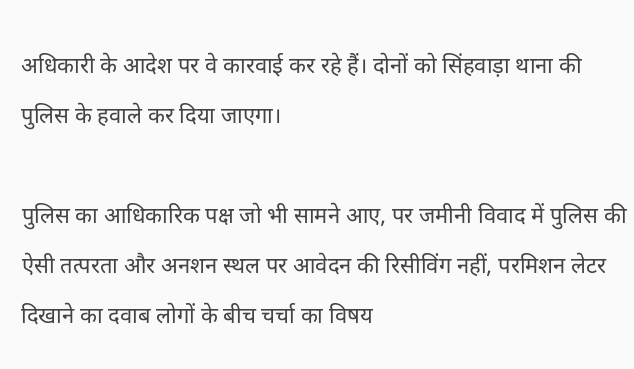अधिकारी के आदेश पर वे कारवाई कर रहे हैं। दोनों को सिंहवाड़ा थाना की पुलिस के हवाले कर दिया जाएगा।

पुलिस का आधिकारिक पक्ष जो भी सामने आए, पर जमीनी विवाद में पुलिस की ऐसी तत्परता और अनशन स्थल पर आवेदन की रिसीविंग नहीं, परमिशन लेटर दिखाने का दवाब लोगों के बीच चर्चा का विषय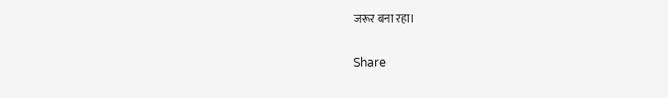जरूर बना रहा।

Share